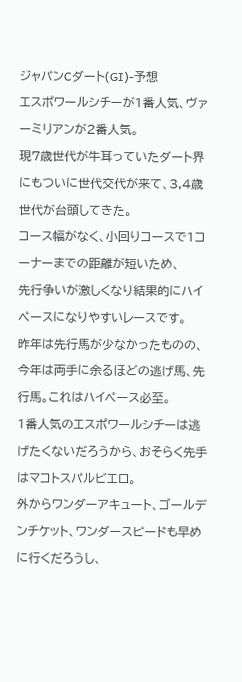ジャパンCダート(GⅠ)-予想
エスポワールシチーが1番人気、ヴァーミリアンが2番人気。
現7歳世代が牛耳っていたダート界にもついに世代交代が来て、3,4歳世代が台頭してきた。
コース幅がなく、小回りコースで1コーナーまでの距離が短いため、
先行争いが激しくなり結果的にハイペースになりやすいレースです。
昨年は先行馬が少なかったものの、今年は両手に余るほどの逃げ馬、先行馬。これはハイペース必至。
1番人気のエスポワールシチーは逃げたくないだろうから、おそらく先手はマコトスパルビエロ。
外からワンダーアキュート、ゴールデンチケット、ワンダースピードも早めに行くだろうし、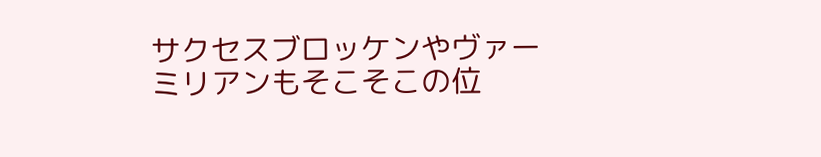サクセスブロッケンやヴァーミリアンもそこそこの位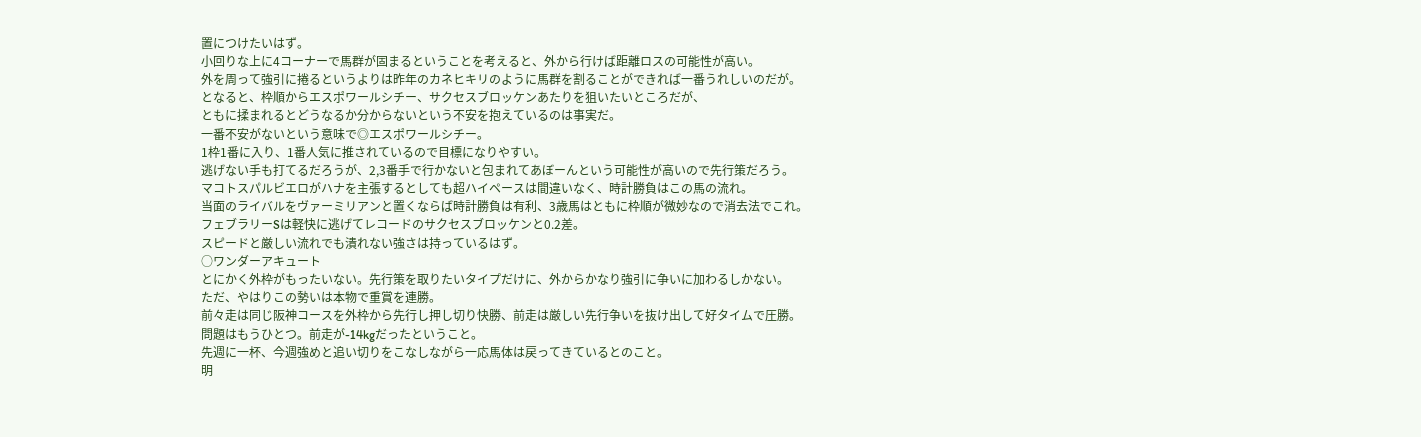置につけたいはず。
小回りな上に4コーナーで馬群が固まるということを考えると、外から行けば距離ロスの可能性が高い。
外を周って強引に捲るというよりは昨年のカネヒキリのように馬群を割ることができれば一番うれしいのだが。
となると、枠順からエスポワールシチー、サクセスブロッケンあたりを狙いたいところだが、
ともに揉まれるとどうなるか分からないという不安を抱えているのは事実だ。
一番不安がないという意味で◎エスポワールシチー。
1枠1番に入り、1番人気に推されているので目標になりやすい。
逃げない手も打てるだろうが、2,3番手で行かないと包まれてあぼーんという可能性が高いので先行策だろう。
マコトスパルビエロがハナを主張するとしても超ハイペースは間違いなく、時計勝負はこの馬の流れ。
当面のライバルをヴァーミリアンと置くならば時計勝負は有利、3歳馬はともに枠順が微妙なので消去法でこれ。
フェブラリーSは軽快に逃げてレコードのサクセスブロッケンと0.2差。
スピードと厳しい流れでも潰れない強さは持っているはず。
○ワンダーアキュート
とにかく外枠がもったいない。先行策を取りたいタイプだけに、外からかなり強引に争いに加わるしかない。
ただ、やはりこの勢いは本物で重賞を連勝。
前々走は同じ阪神コースを外枠から先行し押し切り快勝、前走は厳しい先行争いを抜け出して好タイムで圧勝。
問題はもうひとつ。前走が-14kgだったということ。
先週に一杯、今週強めと追い切りをこなしながら一応馬体は戻ってきているとのこと。
明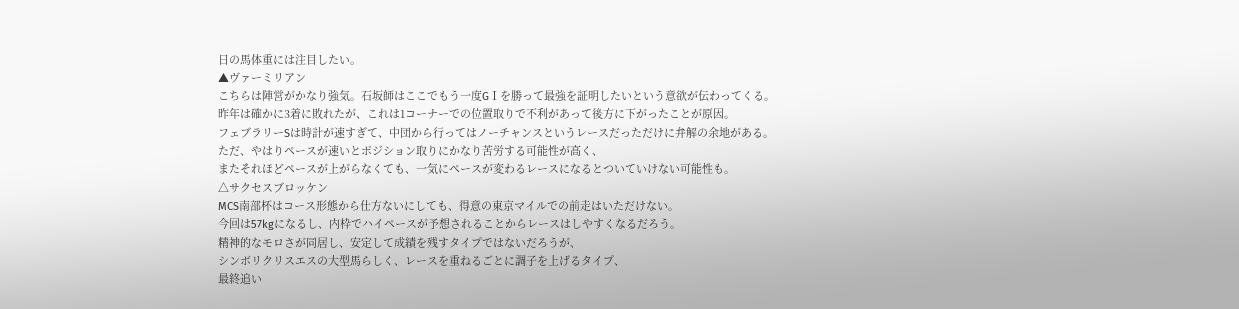日の馬体重には注目したい。
▲ヴァーミリアン
こちらは陣営がかなり強気。石坂師はここでもう一度GⅠを勝って最強を証明したいという意欲が伝わってくる。
昨年は確かに3着に敗れたが、これは1コーナーでの位置取りで不利があって後方に下がったことが原因。
フェブラリーSは時計が速すぎて、中団から行ってはノーチャンスというレースだっただけに弁解の余地がある。
ただ、やはりペースが速いとポジション取りにかなり苦労する可能性が高く、
またそれほどペースが上がらなくても、一気にペースが変わるレースになるとついていけない可能性も。
△サクセスブロッケン
MCS南部杯はコース形態から仕方ないにしても、得意の東京マイルでの前走はいただけない。
今回は57kgになるし、内枠でハイペースが予想されることからレースはしやすくなるだろう。
精神的なモロさが同居し、安定して成績を残すタイプではないだろうが、
シンボリクリスエスの大型馬らしく、レースを重ねるごとに調子を上げるタイプ、
最終追い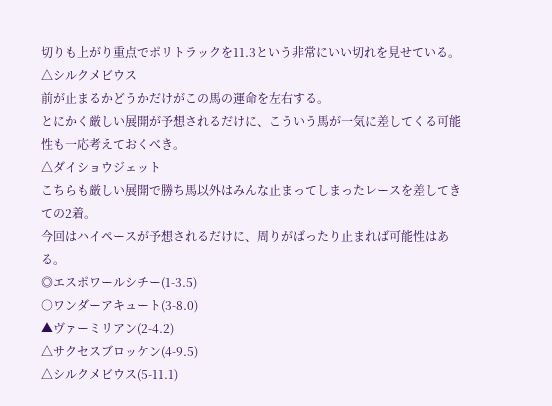切りも上がり重点でポリトラックを11.3という非常にいい切れを見せている。
△シルクメビウス
前が止まるかどうかだけがこの馬の運命を左右する。
とにかく厳しい展開が予想されるだけに、こういう馬が一気に差してくる可能性も一応考えておくべき。
△ダイショウジェット
こちらも厳しい展開で勝ち馬以外はみんな止まってしまったレースを差してきての2着。
今回はハイペースが予想されるだけに、周りがばったり止まれば可能性はある。
◎エスポワールシチー(1-3.5)
○ワンダーアキュート(3-8.0)
▲ヴァーミリアン(2-4.2)
△サクセスブロッケン(4-9.5)
△シルクメビウス(5-11.1)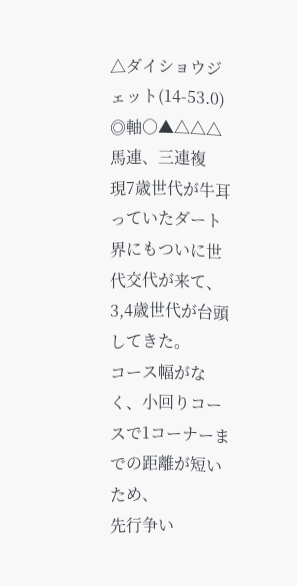△ダイショウジェット(14-53.0)
◎軸○▲△△△馬連、三連複
現7歳世代が牛耳っていたダート界にもついに世代交代が来て、3,4歳世代が台頭してきた。
コース幅がなく、小回りコースで1コーナーまでの距離が短いため、
先行争い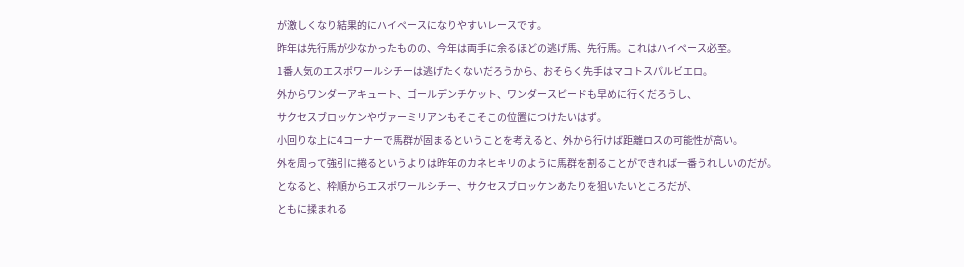が激しくなり結果的にハイペースになりやすいレースです。
昨年は先行馬が少なかったものの、今年は両手に余るほどの逃げ馬、先行馬。これはハイペース必至。
1番人気のエスポワールシチーは逃げたくないだろうから、おそらく先手はマコトスパルビエロ。
外からワンダーアキュート、ゴールデンチケット、ワンダースピードも早めに行くだろうし、
サクセスブロッケンやヴァーミリアンもそこそこの位置につけたいはず。
小回りな上に4コーナーで馬群が固まるということを考えると、外から行けば距離ロスの可能性が高い。
外を周って強引に捲るというよりは昨年のカネヒキリのように馬群を割ることができれば一番うれしいのだが。
となると、枠順からエスポワールシチー、サクセスブロッケンあたりを狙いたいところだが、
ともに揉まれる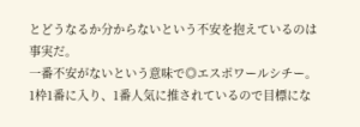とどうなるか分からないという不安を抱えているのは事実だ。
一番不安がないという意味で◎エスポワールシチー。
1枠1番に入り、1番人気に推されているので目標にな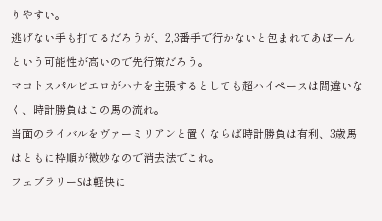りやすい。
逃げない手も打てるだろうが、2,3番手で行かないと包まれてあぼーんという可能性が高いので先行策だろう。
マコトスパルビエロがハナを主張するとしても超ハイペースは間違いなく、時計勝負はこの馬の流れ。
当面のライバルをヴァーミリアンと置くならば時計勝負は有利、3歳馬はともに枠順が微妙なので消去法でこれ。
フェブラリーSは軽快に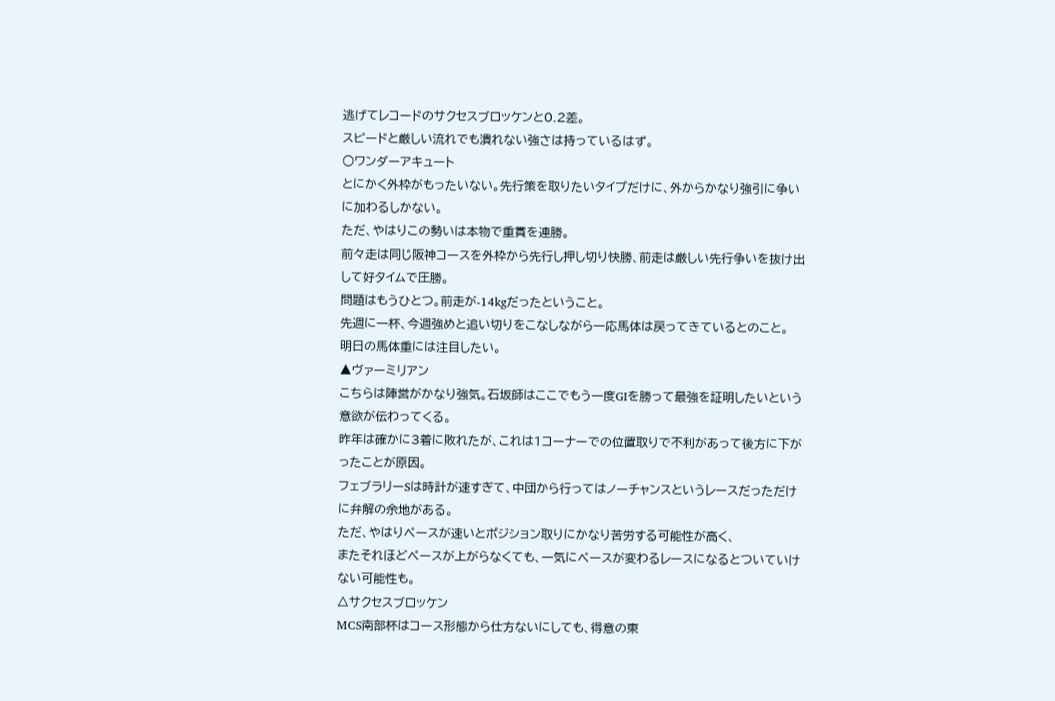逃げてレコードのサクセスブロッケンと0.2差。
スピードと厳しい流れでも潰れない強さは持っているはず。
○ワンダーアキュート
とにかく外枠がもったいない。先行策を取りたいタイプだけに、外からかなり強引に争いに加わるしかない。
ただ、やはりこの勢いは本物で重賞を連勝。
前々走は同じ阪神コースを外枠から先行し押し切り快勝、前走は厳しい先行争いを抜け出して好タイムで圧勝。
問題はもうひとつ。前走が-14kgだったということ。
先週に一杯、今週強めと追い切りをこなしながら一応馬体は戻ってきているとのこと。
明日の馬体重には注目したい。
▲ヴァーミリアン
こちらは陣営がかなり強気。石坂師はここでもう一度GⅠを勝って最強を証明したいという意欲が伝わってくる。
昨年は確かに3着に敗れたが、これは1コーナーでの位置取りで不利があって後方に下がったことが原因。
フェブラリーSは時計が速すぎて、中団から行ってはノーチャンスというレースだっただけに弁解の余地がある。
ただ、やはりペースが速いとポジション取りにかなり苦労する可能性が高く、
またそれほどペースが上がらなくても、一気にペースが変わるレースになるとついていけない可能性も。
△サクセスブロッケン
MCS南部杯はコース形態から仕方ないにしても、得意の東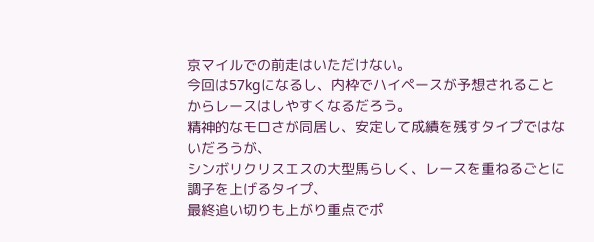京マイルでの前走はいただけない。
今回は57kgになるし、内枠でハイペースが予想されることからレースはしやすくなるだろう。
精神的なモロさが同居し、安定して成績を残すタイプではないだろうが、
シンボリクリスエスの大型馬らしく、レースを重ねるごとに調子を上げるタイプ、
最終追い切りも上がり重点でポ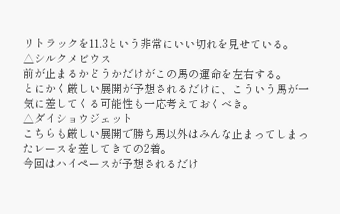リトラックを11.3という非常にいい切れを見せている。
△シルクメビウス
前が止まるかどうかだけがこの馬の運命を左右する。
とにかく厳しい展開が予想されるだけに、こういう馬が一気に差してくる可能性も一応考えておくべき。
△ダイショウジェット
こちらも厳しい展開で勝ち馬以外はみんな止まってしまったレースを差してきての2着。
今回はハイペースが予想されるだけ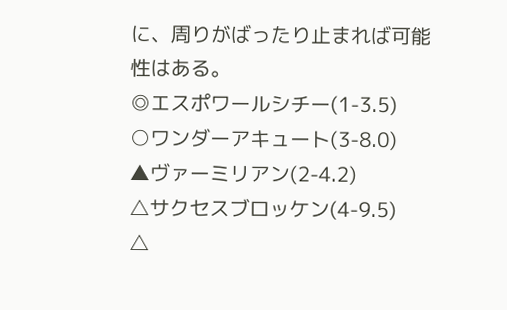に、周りがばったり止まれば可能性はある。
◎エスポワールシチー(1-3.5)
○ワンダーアキュート(3-8.0)
▲ヴァーミリアン(2-4.2)
△サクセスブロッケン(4-9.5)
△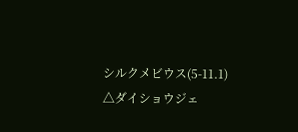シルクメビウス(5-11.1)
△ダイショウジェ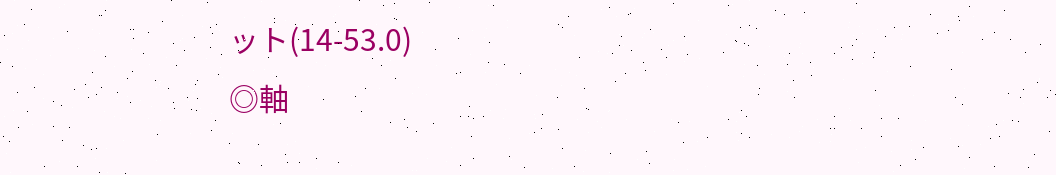ット(14-53.0)
◎軸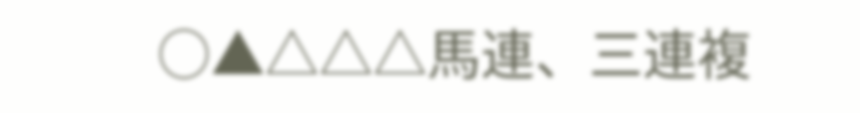○▲△△△馬連、三連複